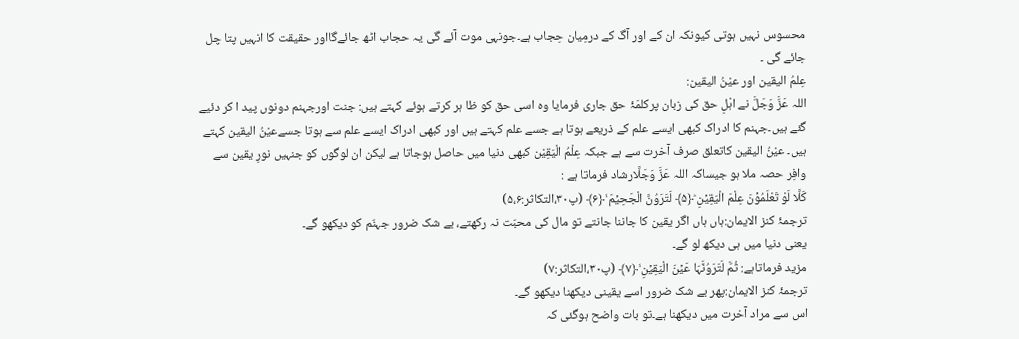محسوس نہیں ہوتی کیونکہ ان کے اور آگ کے درمِیان حِجاب ہے۔جونہی موت آئے گی یہ حجاب اٹھ جائےگااور حقیقت کا انہیں پتا چل جائے گی ۔
عِلمُ الیقین اور عیْنُ الیقین:
اللہ عَزَّ وَجَلَّ نے اہْلِ حق کی زبان پرکلمَۂ حق جاری فرمایا وہ اسی حق کو ظا ہر کرتے ہوئے کہتے ہیں: جنت اورجہنم دونوں پید ا کر دئیے گئے ہیں۔جہنم کا ادراک کبھی ایسے علم کے ذریعے ہوتا ہے جسے علم کہتے ہیں اور کبھی ادراک ایسے علم سے ہوتا جسےعیْنُ الیقین کہتے ہیں۔ عیْنُ الیقین کاتعلق صرف آخرت سے ہے جبکہ عِلْمُ الْیَقِیْن کبھی دنیا میں حاصل ہوجاتا ہے لیکن ان لوگوں کو جنہیں نورِ یقین سے وافِر حصہ ملا ہو جیساکہ اللہ عَزَّ وَجَلَّارشاد فرماتا ہے :
کَلَّا لَوْ تَعْلَمُوۡنَ عِلْمَ الْیَقِیۡنِ ؕ﴿۵﴾ لَتَرَوُنَّ الْجَحِیۡمَ ۙ﴿۶﴾ (پ۳۰،التکاثر:۵،۶)
ترجمۂ کنز الایمان:ہاں ہاں اگر یقین کا جاننا جانتے تو مال کی محبّت نہ رکھتے، بے شک ضرور جہنّم کو دیکھو گے۔
یعنی دنیا میں ہی دیکھ لو گے۔
مزید فرماتاہے: ثُمَّ لَتَرَوُنَّہَا عَیۡنَ الْیَقِیۡنِ ۙ﴿۷﴾ (پ۳۰،التکاثر:۷)
ترجمۂ کنز الایمان:پھر بے شک ضرور اسے یقینی دیکھنا دیکھو گے۔
اس سے مراد آخرت میں دیکھنا ہے۔تو بات واضح ہوگئی کہ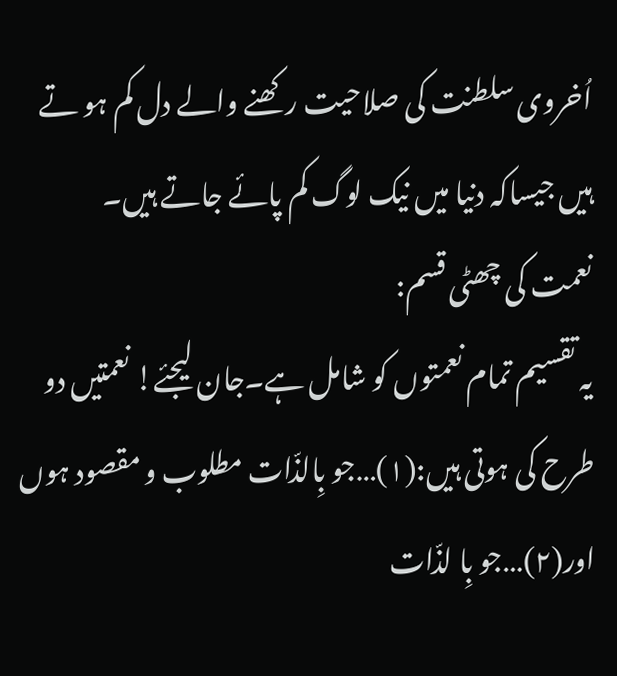اُخروی سلطنت کی صلاحیت رکھنے والے دل کم ہو تے ہیں جیساکہ دنیا میں نیک لوگ کم پائے جاتے ہیں۔
نعمت کی چھٹی قسم:
یہ تقسیم تمام نعمتوں کو شامل ہے۔جان لیجئے! نعمتیں دو طرح کی ہوتی ہیں:(۱)…جو بِالذّات مطلوب و مقصود ہوں اور(۲)…جو بِا لذّات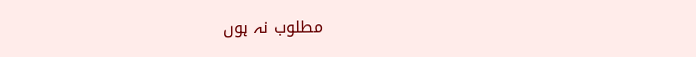مطلوب نہ ہوں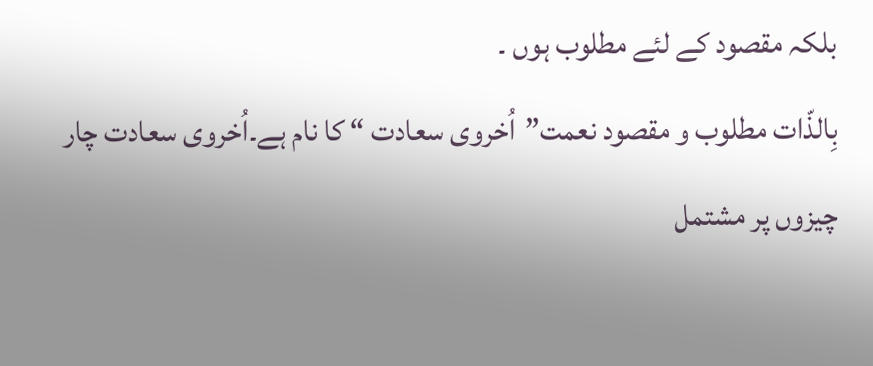بلکہ مقصود کے لئے مطلوب ہوں ۔
بِالذّات مطلوب و مقصود نعمت”اُخروی سعادت “ کا نام ہے۔اُخروی سعادت چار چیزوں پر مشتمل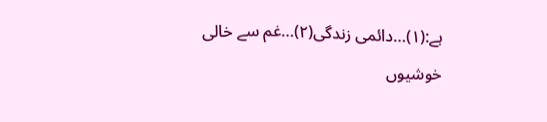ہے:(۱)…دائمی زندگی(۲)…غم سے خالی خوشیوں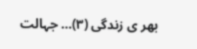بھر ی زندگی (۳)… جہالت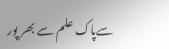سےپاک علم سے بھر پور